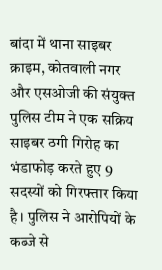बांदा में थाना साइबर क्राइम, कोतवाली नगर और एसओजी की संयुक्त पुलिस टीम ने एक सक्रिय साइबर ठगी गिरोह का भंडाफोड़ करते हुए 9 सदस्यों को गिरफ्तार किया है। पुलिस ने आरोपियों के कब्जे से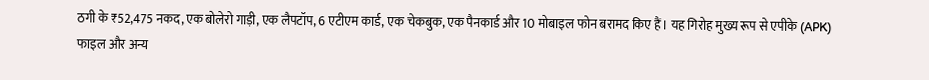ठगी के ₹52,475 नकद, एक बोलेरो गाड़ी, एक लैपटॉप, 6 एटीएम कार्ड, एक चेकबुक, एक पैनकार्ड और 10 मोबाइल फोन बरामद किए हैं। यह गिरोह मुख्य रूप से एपीके (APK) फाइल और अन्य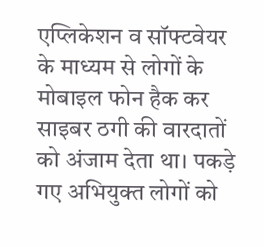एप्लिकेशन व सॉफ्टवेयर के माध्यम से लोगों के मोबाइल फोन हैक कर साइबर ठगी की वारदातों को अंजाम देता था। पकड़े गए अभियुक्त लोगों को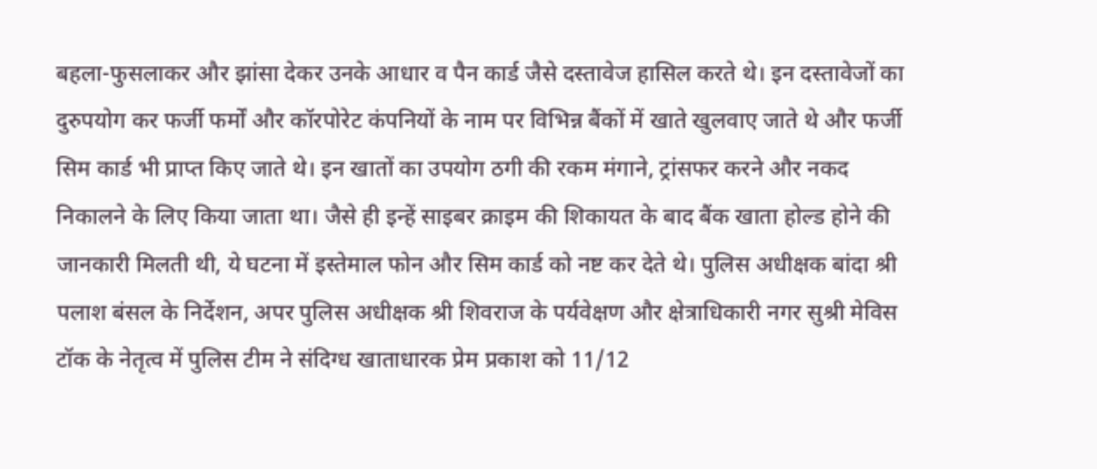बहला-फुसलाकर और झांसा देकर उनके आधार व पैन कार्ड जैसे दस्तावेज हासिल करते थे। इन दस्तावेजों का दुरुपयोग कर फर्जी फर्मों और कॉरपोरेट कंपनियों के नाम पर विभिन्न बैंकों में खाते खुलवाए जाते थे और फर्जी सिम कार्ड भी प्राप्त किए जाते थे। इन खातों का उपयोग ठगी की रकम मंगाने, ट्रांसफर करने और नकद निकालने के लिए किया जाता था। जैसे ही इन्हें साइबर क्राइम की शिकायत के बाद बैंक खाता होल्ड होने की जानकारी मिलती थी, ये घटना में इस्तेमाल फोन और सिम कार्ड को नष्ट कर देते थे। पुलिस अधीक्षक बांदा श्री पलाश बंसल के निर्देशन, अपर पुलिस अधीक्षक श्री शिवराज के पर्यवेक्षण और क्षेत्राधिकारी नगर सुश्री मेविस टॉक के नेतृत्व में पुलिस टीम ने संदिग्ध खाताधारक प्रेम प्रकाश को 11/12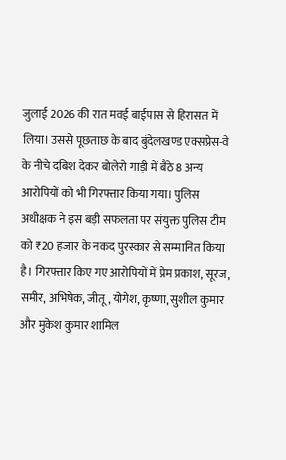जुलाई 2026 की रात मवई बाईपास से हिरासत में लिया। उससे पूछताछ के बाद बुंदेलखण्ड एक्सप्रेस-वे के नीचे दबिश देकर बोलेरो गाड़ी में बैठे 8 अन्य आरोपियों को भी गिरफ्तार किया गया। पुलिस अधीक्षक ने इस बड़ी सफलता पर संयुक्त पुलिस टीम को ₹20 हजार के नकद पुरस्कार से सम्मानित किया है। गिरफ्तार किए गए आरोपियों में प्रेम प्रकाश, सूरज, समीर, अभिषेक, जीतू, योगेश, कृष्णा, सुशील कुमार और मुकेश कुमार शामिल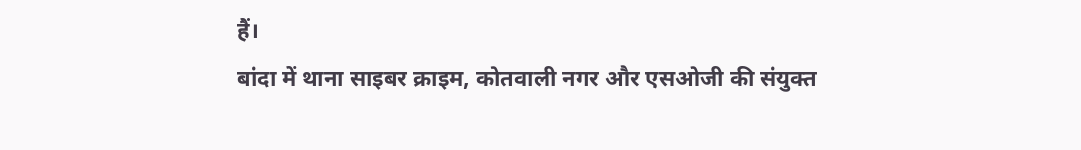हैं।
बांदा में थाना साइबर क्राइम, कोतवाली नगर और एसओजी की संयुक्त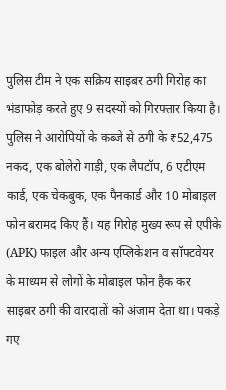पुलिस टीम ने एक सक्रिय साइबर ठगी गिरोह का भंडाफोड़ करते हुए 9 सदस्यों को गिरफ्तार किया है। पुलिस ने आरोपियों के कब्जे से ठगी के ₹52,475 नकद, एक बोलेरो गाड़ी, एक लैपटॉप, 6 एटीएम कार्ड, एक चेकबुक, एक पैनकार्ड और 10 मोबाइल फोन बरामद किए हैं। यह गिरोह मुख्य रूप से एपीके (APK) फाइल और अन्य एप्लिकेशन व सॉफ्टवेयर के माध्यम से लोगों के मोबाइल फोन हैक कर साइबर ठगी की वारदातों को अंजाम देता था। पकड़े गए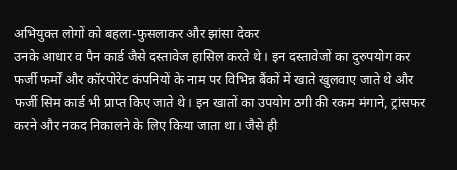अभियुक्त लोगों को बहला-फुसलाकर और झांसा देकर
उनके आधार व पैन कार्ड जैसे दस्तावेज हासिल करते थे। इन दस्तावेजों का दुरुपयोग कर फर्जी फर्मों और कॉरपोरेट कंपनियों के नाम पर विभिन्न बैंकों में खाते खुलवाए जाते थे और फर्जी सिम कार्ड भी प्राप्त किए जाते थे। इन खातों का उपयोग ठगी की रकम मंगाने, ट्रांसफर करने और नकद निकालने के लिए किया जाता था। जैसे ही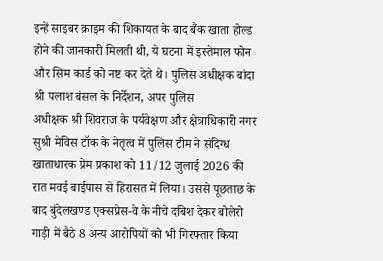इन्हें साइबर क्राइम की शिकायत के बाद बैंक खाता होल्ड होने की जानकारी मिलती थी, ये घटना में इस्तेमाल फोन और सिम कार्ड को नष्ट कर देते थे। पुलिस अधीक्षक बांदा श्री पलाश बंसल के निर्देशन, अपर पुलिस
अधीक्षक श्री शिवराज के पर्यवेक्षण और क्षेत्राधिकारी नगर सुश्री मेविस टॉक के नेतृत्व में पुलिस टीम ने संदिग्ध खाताधारक प्रेम प्रकाश को 11/12 जुलाई 2026 की रात मवई बाईपास से हिरासत में लिया। उससे पूछताछ के बाद बुंदेलखण्ड एक्सप्रेस-वे के नीचे दबिश देकर बोलेरो गाड़ी में बैठे 8 अन्य आरोपियों को भी गिरफ्तार किया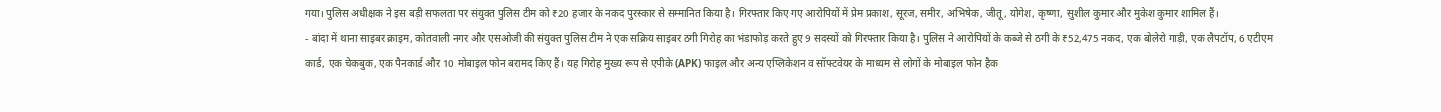गया। पुलिस अधीक्षक ने इस बड़ी सफलता पर संयुक्त पुलिस टीम को ₹20 हजार के नकद पुरस्कार से सम्मानित किया है। गिरफ्तार किए गए आरोपियों में प्रेम प्रकाश, सूरज, समीर, अभिषेक, जीतू, योगेश, कृष्णा, सुशील कुमार और मुकेश कुमार शामिल हैं।
- बांदा में थाना साइबर क्राइम, कोतवाली नगर और एसओजी की संयुक्त पुलिस टीम ने एक सक्रिय साइबर ठगी गिरोह का भंडाफोड़ करते हुए 9 सदस्यों को गिरफ्तार किया है। पुलिस ने आरोपियों के कब्जे से ठगी के ₹52,475 नकद, एक बोलेरो गाड़ी, एक लैपटॉप, 6 एटीएम कार्ड, एक चेकबुक, एक पैनकार्ड और 10 मोबाइल फोन बरामद किए हैं। यह गिरोह मुख्य रूप से एपीके (APK) फाइल और अन्य एप्लिकेशन व सॉफ्टवेयर के माध्यम से लोगों के मोबाइल फोन हैक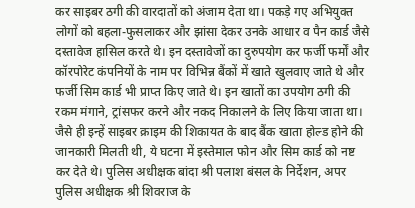कर साइबर ठगी की वारदातों को अंजाम देता था। पकड़े गए अभियुक्त लोगों को बहला-फुसलाकर और झांसा देकर उनके आधार व पैन कार्ड जैसे दस्तावेज हासिल करते थे। इन दस्तावेजों का दुरुपयोग कर फर्जी फर्मों और कॉरपोरेट कंपनियों के नाम पर विभिन्न बैंकों में खाते खुलवाए जाते थे और फर्जी सिम कार्ड भी प्राप्त किए जाते थे। इन खातों का उपयोग ठगी की रकम मंगाने, ट्रांसफर करने और नकद निकालने के लिए किया जाता था। जैसे ही इन्हें साइबर क्राइम की शिकायत के बाद बैंक खाता होल्ड होने की जानकारी मिलती थी, ये घटना में इस्तेमाल फोन और सिम कार्ड को नष्ट कर देते थे। पुलिस अधीक्षक बांदा श्री पलाश बंसल के निर्देशन, अपर पुलिस अधीक्षक श्री शिवराज के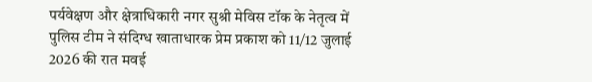पर्यवेक्षण और क्षेत्राधिकारी नगर सुश्री मेविस टॉक के नेतृत्व में पुलिस टीम ने संदिग्ध खाताधारक प्रेम प्रकाश को 11/12 जुलाई 2026 की रात मवई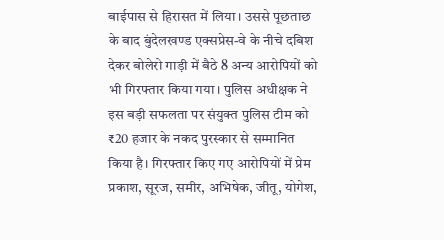बाईपास से हिरासत में लिया। उससे पूछताछ के बाद बुंदेलखण्ड एक्सप्रेस-वे के नीचे दबिश देकर बोलेरो गाड़ी में बैठे 8 अन्य आरोपियों को भी गिरफ्तार किया गया। पुलिस अधीक्षक ने इस बड़ी सफलता पर संयुक्त पुलिस टीम को ₹20 हजार के नकद पुरस्कार से सम्मानित किया है। गिरफ्तार किए गए आरोपियों में प्रेम प्रकाश, सूरज, समीर, अभिषेक, जीतू, योगेश,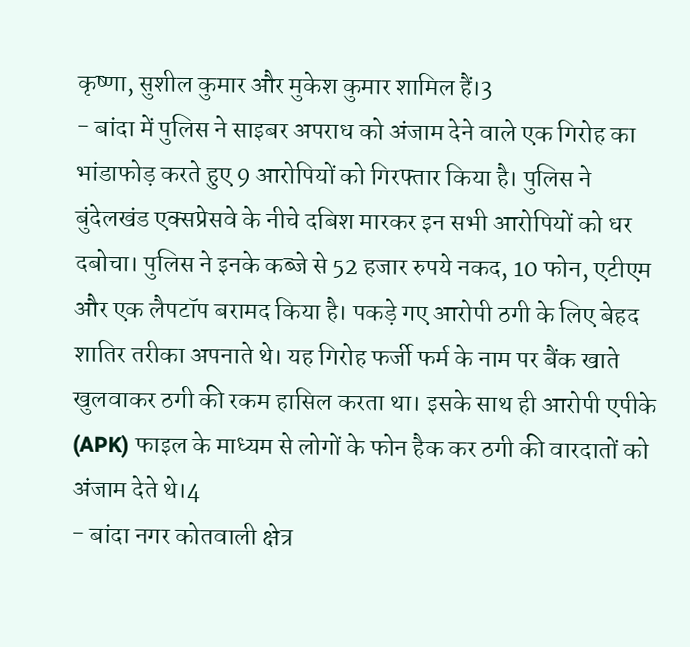कृष्णा, सुशील कुमार और मुकेश कुमार शामिल हैं।3
- बांदा में पुलिस ने साइबर अपराध को अंजाम देने वाले एक गिरोह का भांडाफोड़ करते हुए 9 आरोपियों को गिरफ्तार किया है। पुलिस ने बुंदेलखंड एक्सप्रेसवे के नीचे दबिश मारकर इन सभी आरोपियों को धर दबोचा। पुलिस ने इनके कब्जे से 52 हजार रुपये नकद, 10 फोन, एटीएम और एक लैपटॉप बरामद किया है। पकड़े गए आरोपी ठगी के लिए बेहद शातिर तरीका अपनाते थे। यह गिरोह फर्जी फर्म के नाम पर बैंक खाते खुलवाकर ठगी की रकम हासिल करता था। इसके साथ ही आरोपी एपीके (APK) फाइल के माध्यम से लोगों के फोन हैक कर ठगी की वारदातों को अंजाम देते थे।4
- बांदा नगर कोतवाली क्षेत्र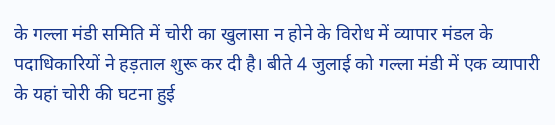के गल्ला मंडी समिति में चोरी का खुलासा न होने के विरोध में व्यापार मंडल के पदाधिकारियों ने हड़ताल शुरू कर दी है। बीते 4 जुलाई को गल्ला मंडी में एक व्यापारी के यहां चोरी की घटना हुई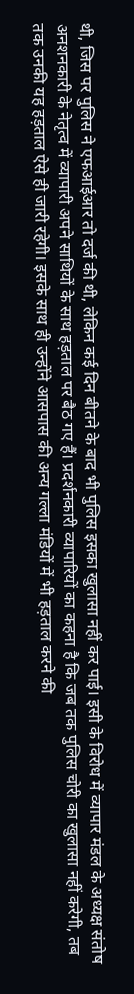थी, जिस पर पुलिस ने एफआईआर तो दर्ज की थी, लेकिन कई दिन बीतने के बाद भी पुलिस इसका खुलासा नहीं कर पाई। इसी के विरोध में व्यापार मंडल के अध्यक्ष संतोष अनशनकारी के नेतृत्व में व्यापारी अपने साथियों के साथ हड़ताल पर बैठ गए हैं। प्रदर्शनकारी व्यापारियों का कहना है कि जब तक पुलिस चोरी का खुलासा नहीं करेगी, तब तक उनकी यह हड़ताल ऐसे ही जारी रहेगी। इसके साथ ही उन्होंने आसपास की अन्य गल्ला मंडियों में भी हड़ताल करने की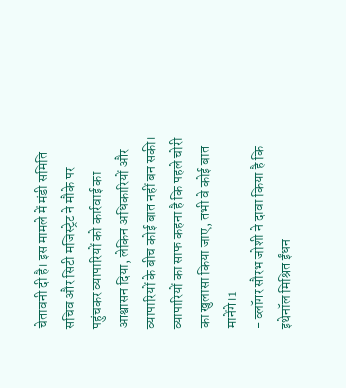चेतावनी दी है। इस मामले में मंडी समिति सचिव और सिटी मजिस्ट्रेट ने मौके पर पहुंचकर व्यापारियों को कार्रवाई का आश्वासन दिया, लेकिन अधिकारियों और व्यापारियों के बीच कोई बात नहीं बन सकी। व्यापारियों का साफ कहना है कि पहले चोरी का खुलासा किया जाए, तभी वे कोई बात मानेंगे।1
- व्लॉगर सौरभ जोशी ने दावा किया है कि इथेनॉल मिश्रित ईंधन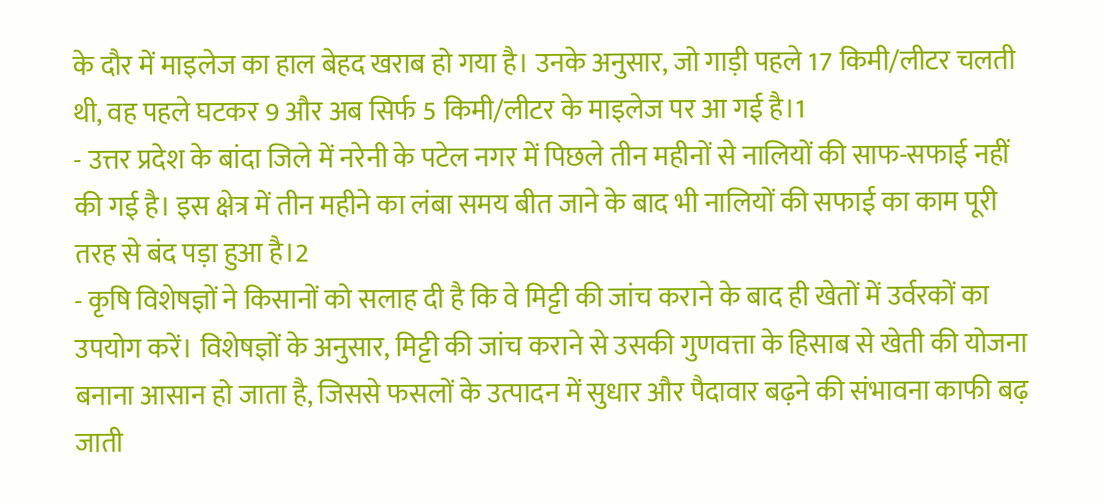के दौर में माइलेज का हाल बेहद खराब हो गया है। उनके अनुसार, जो गाड़ी पहले 17 किमी/लीटर चलती थी, वह पहले घटकर 9 और अब सिर्फ 5 किमी/लीटर के माइलेज पर आ गई है।1
- उत्तर प्रदेश के बांदा जिले में नरेनी के पटेल नगर में पिछले तीन महीनों से नालियों की साफ-सफाई नहीं की गई है। इस क्षेत्र में तीन महीने का लंबा समय बीत जाने के बाद भी नालियों की सफाई का काम पूरी तरह से बंद पड़ा हुआ है।2
- कृषि विशेषज्ञों ने किसानों को सलाह दी है कि वे मिट्टी की जांच कराने के बाद ही खेतों में उर्वरकों का उपयोग करें। विशेषज्ञों के अनुसार, मिट्टी की जांच कराने से उसकी गुणवत्ता के हिसाब से खेती की योजना बनाना आसान हो जाता है, जिससे फसलों के उत्पादन में सुधार और पैदावार बढ़ने की संभावना काफी बढ़ जाती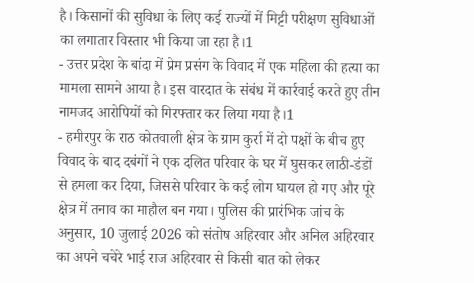है। किसानों की सुविधा के लिए कई राज्यों में मिट्टी परीक्षण सुविधाओं का लगातार विस्तार भी किया जा रहा है।1
- उत्तर प्रदेश के बांदा में प्रेम प्रसंग के विवाद में एक महिला की हत्या का मामला सामने आया है। इस वारदात के संबंध में कार्रवाई करते हुए तीन नामजद आरोपियों को गिरफ्तार कर लिया गया है।1
- हमीरपुर के राठ कोतवाली क्षेत्र के ग्राम कुर्रा में दो पक्षों के बीच हुए विवाद के बाद दबंगों ने एक दलित परिवार के घर में घुसकर लाठी-डंडों से हमला कर दिया, जिससे परिवार के कई लोग घायल हो गए और पूरे क्षेत्र में तनाव का माहौल बन गया। पुलिस की प्रारंभिक जांच के अनुसार, 10 जुलाई 2026 को संतोष अहिरवार और अनिल अहिरवार का अपने चचेरे भाई राज अहिरवार से किसी बात को लेकर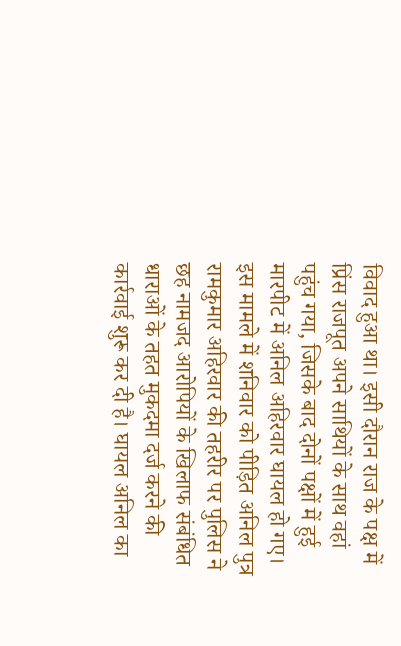विवाद हुआ था। इसी दौरान राज के पक्ष में प्रिंस राजपूत अपने साथियों के साथ वहां पहुंच गया, जिसके बाद दोनों पक्षों में हुई मारपीट में अनिल अहिरवार घायल हो गए। इस मामले में शनिवार को पीड़ित अनिल पुत्र रामकुमार अहिरवार की तहरीर पर पुलिस ने छह नामजद आरोपियों के खिलाफ संबंधित धाराओं के तहत मुकदमा दर्ज करने की कार्रवाई शुरू कर दी है। घायल अनिल का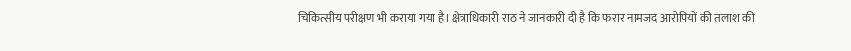चिकित्सीय परीक्षण भी कराया गया है। क्षेत्राधिकारी राठ ने जानकारी दी है कि फरार नामजद आरोपियों की तलाश की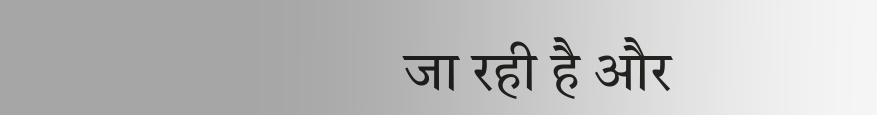जा रही है और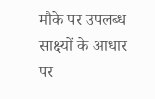मौके पर उपलब्ध साक्ष्यों के आधार पर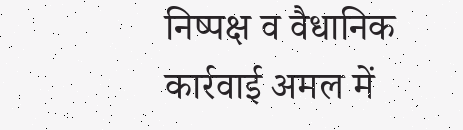निष्पक्ष व वैधानिक कार्रवाई अमल में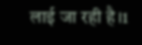लाई जा रही है।1